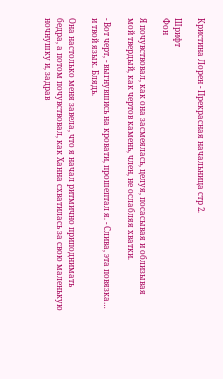Кристина Лорен - Прекрасная начальница стр 2.

Шрифт
Фон

Я почувствовал, как она засмеялась, целуя, посасывая и облизывая мой твердый, как чертов камень, член, не ослабляя хватки.

- Вот черт, - выгнувшись на кровати, прошептал я. - Слива, эта повязка… и твой язык. Блядь.

Она настолько меня завела, что я начал ритмично приподнимать бедра, а потом почувствовал, как Ханна схватилась за свою маленькую ночнушку и, задрав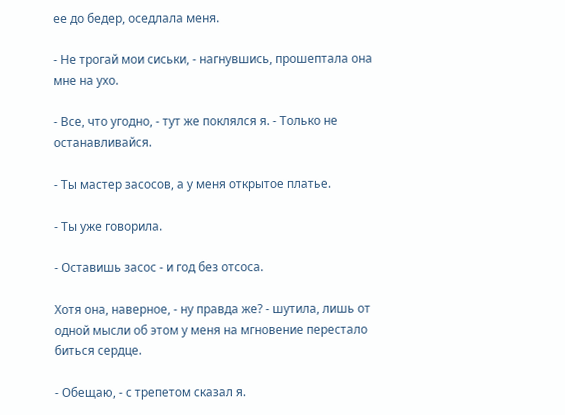ее до бедер, оседлала меня.

- Не трогай мои сиськи, - нагнувшись, прошептала она мне на ухо.

- Все, что угодно, - тут же поклялся я. - Только не останавливайся.

- Ты мастер засосов, а у меня открытое платье.

- Ты уже говорила.

- Оставишь засос - и год без отсоса.

Хотя она, наверное, - ну правда же? - шутила, лишь от одной мысли об этом у меня на мгновение перестало биться сердце.

- Обещаю, - с трепетом сказал я.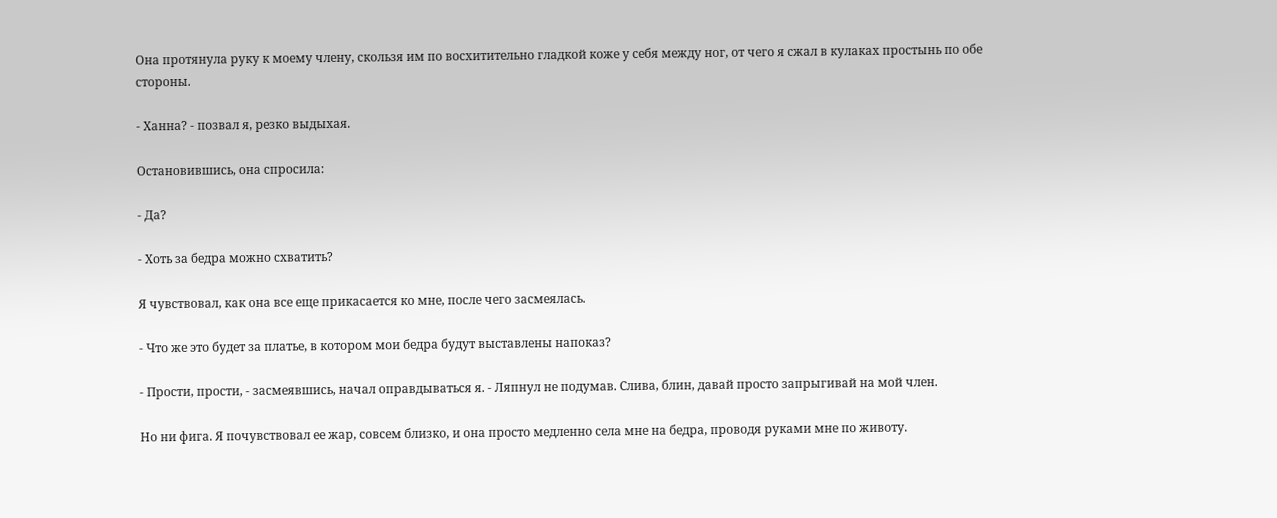Она протянула руку к моему члену, скользя им по восхитительно гладкой коже у себя между ног, от чего я сжал в кулаках простынь по обе стороны.

- Ханна? - позвал я, резко выдыхая.

Остановившись, она спросила:

- Да?

- Хоть за бедра можно схватить?

Я чувствовал, как она все еще прикасается ко мне, после чего засмеялась.

- Что же это будет за платье, в котором мои бедра будут выставлены напоказ?

- Прости, прости, - засмеявшись, начал оправдываться я. - Ляпнул не подумав. Слива, блин, давай просто запрыгивай на мой член.

Но ни фига. Я почувствовал ее жар, совсем близко, и она просто медленно села мне на бедра, проводя руками мне по животу.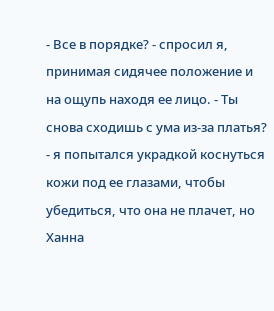- Все в порядке? - спросил я, принимая сидячее положение и на ощупь находя ее лицо. - Ты снова сходишь с ума из-за платья? - я попытался украдкой коснуться кожи под ее глазами, чтобы убедиться, что она не плачет, но Ханна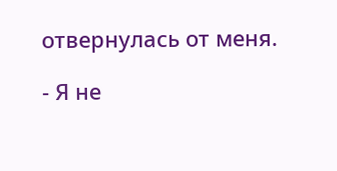отвернулась от меня.

- Я не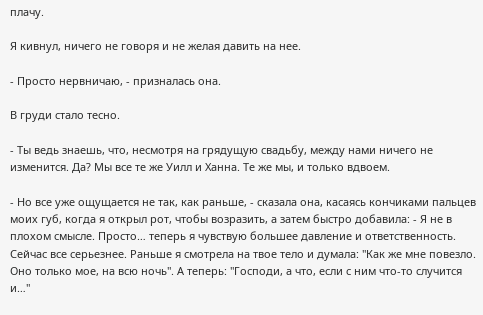плачу.

Я кивнул, ничего не говоря и не желая давить на нее.

- Просто нервничаю, - призналась она.

В груди стало тесно.

- Ты ведь знаешь, что, несмотря на грядущую свадьбу, между нами ничего не изменится. Да? Мы все те же Уилл и Ханна. Те же мы, и только вдвоем.

- Но все уже ощущается не так, как раньше, - сказала она, касаясь кончиками пальцев моих губ, когда я открыл рот, чтобы возразить, а затем быстро добавила: - Я не в плохом смысле. Просто… теперь я чувствую большее давление и ответственность. Сейчас все серьезнее. Раньше я смотрела на твое тело и думала: "Как же мне повезло. Оно только мое, на всю ночь". А теперь: "Господи, а что, если с ним что-то случится и…"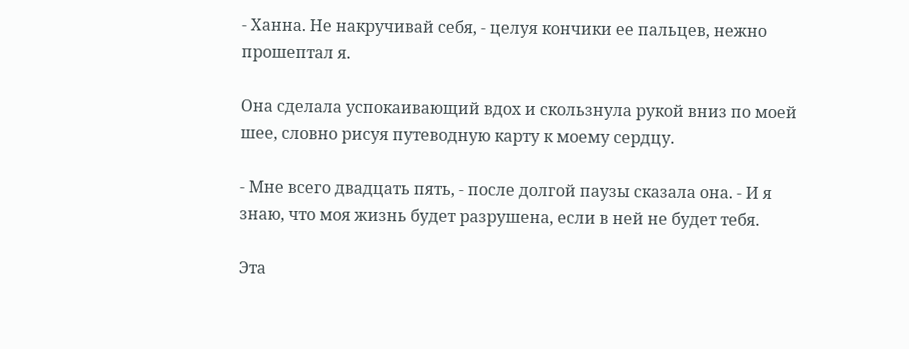- Ханна. Не накручивай себя, - целуя кончики ее пальцев, нежно прошептал я.

Она сделала успокаивающий вдох и скользнула рукой вниз по моей шее, словно рисуя путеводную карту к моему сердцу.

- Мне всего двадцать пять, - после долгой паузы сказала она. - И я знаю, что моя жизнь будет разрушена, если в ней не будет тебя.

Эта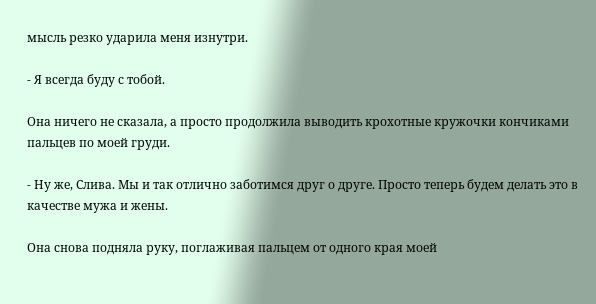мысль резко ударила меня изнутри.

- Я всегда буду с тобой.

Она ничего не сказала, а просто продолжила выводить крохотные кружочки кончиками пальцев по моей груди.

- Ну же, Слива. Мы и так отлично заботимся друг о друге. Просто теперь будем делать это в качестве мужа и жены.

Она снова подняла руку, поглаживая пальцем от одного края моей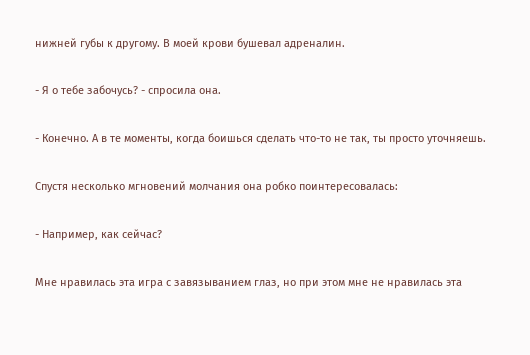нижней губы к другому. В моей крови бушевал адреналин.

- Я о тебе забочусь? - спросила она.

- Конечно. А в те моменты, когда боишься сделать что-то не так, ты просто уточняешь.

Спустя несколько мгновений молчания она робко поинтересовалась:

- Например, как сейчас?

Мне нравилась эта игра с завязыванием глаз, но при этом мне не нравилась эта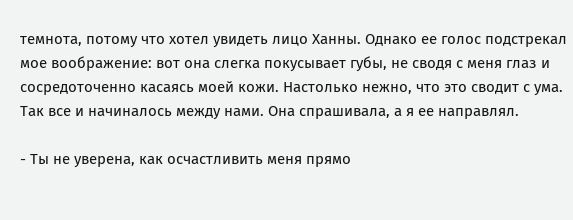темнота, потому что хотел увидеть лицо Ханны. Однако ее голос подстрекал мое воображение: вот она слегка покусывает губы, не сводя с меня глаз и сосредоточенно касаясь моей кожи. Настолько нежно, что это сводит с ума. Так все и начиналось между нами. Она спрашивала, а я ее направлял.

- Ты не уверена, как осчастливить меня прямо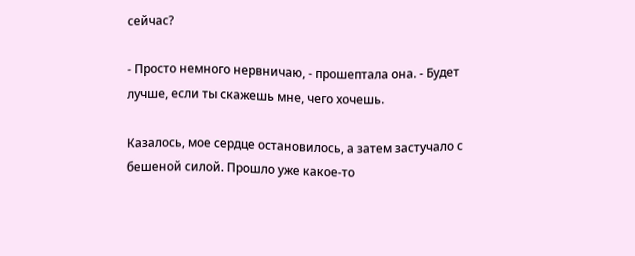сейчас?

- Просто немного нервничаю, - прошептала она. - Будет лучше, если ты скажешь мне, чего хочешь.

Казалось, мое сердце остановилось, а затем застучало с бешеной силой. Прошло уже какое-то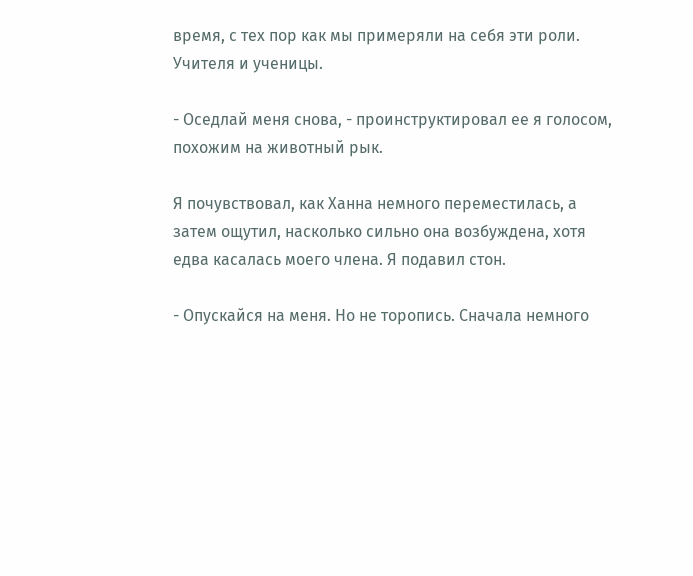время, с тех пор как мы примеряли на себя эти роли. Учителя и ученицы.

- Оседлай меня снова, - проинструктировал ее я голосом, похожим на животный рык.

Я почувствовал, как Ханна немного переместилась, а затем ощутил, насколько сильно она возбуждена, хотя едва касалась моего члена. Я подавил стон.

- Опускайся на меня. Но не торопись. Сначала немного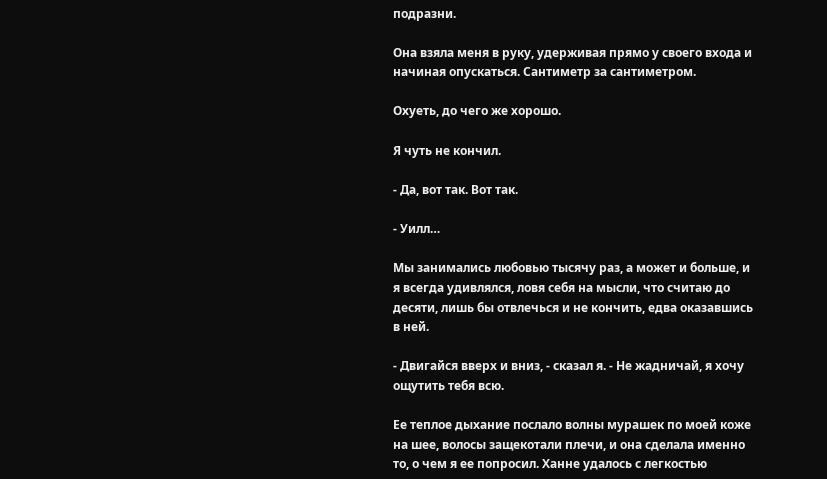подразни.

Она взяла меня в руку, удерживая прямо у своего входа и начиная опускаться. Сантиметр за сантиметром.

Охуеть, до чего же хорошо.

Я чуть не кончил.

- Да, вот так. Вот так.

- Уилл…

Мы занимались любовью тысячу раз, а может и больше, и я всегда удивлялся, ловя себя на мысли, что считаю до десяти, лишь бы отвлечься и не кончить, едва оказавшись в ней.

- Двигайся вверх и вниз, - сказал я. - Не жадничай, я хочу ощутить тебя всю.

Ее теплое дыхание послало волны мурашек по моей коже на шее, волосы защекотали плечи, и она сделала именно то, о чем я ее попросил. Ханне удалось с легкостью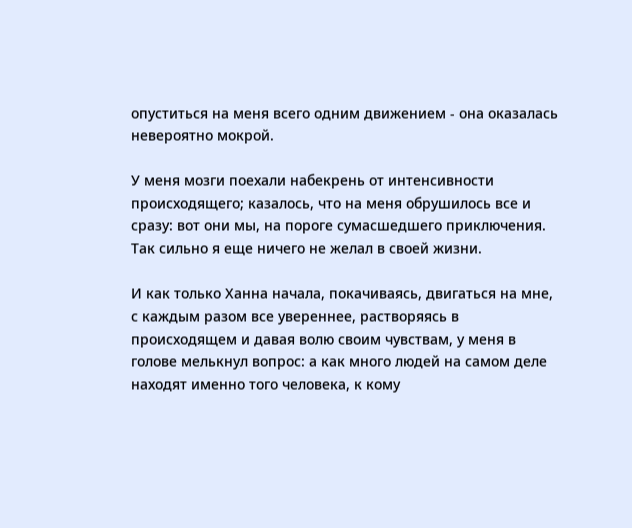опуститься на меня всего одним движением - она оказалась невероятно мокрой.

У меня мозги поехали набекрень от интенсивности происходящего; казалось, что на меня обрушилось все и сразу: вот они мы, на пороге сумасшедшего приключения. Так сильно я еще ничего не желал в своей жизни.

И как только Ханна начала, покачиваясь, двигаться на мне, с каждым разом все увереннее, растворяясь в происходящем и давая волю своим чувствам, у меня в голове мелькнул вопрос: а как много людей на самом деле находят именно того человека, к кому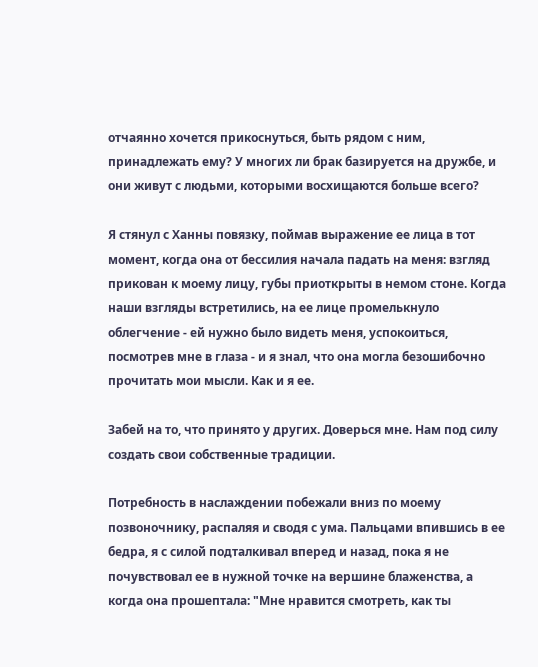отчаянно хочется прикоснуться, быть рядом с ним, принадлежать ему? У многих ли брак базируется на дружбе, и они живут с людьми, которыми восхищаются больше всего?

Я стянул с Ханны повязку, поймав выражение ее лица в тот момент, когда она от бессилия начала падать на меня: взгляд прикован к моему лицу, губы приоткрыты в немом стоне. Когда наши взгляды встретились, на ее лице промелькнуло облегчение - ей нужно было видеть меня, успокоиться, посмотрев мне в глаза - и я знал, что она могла безошибочно прочитать мои мысли. Как и я ее.

Забей на то, что принято у других. Доверься мне. Нам под силу создать свои собственные традиции.

Потребность в наслаждении побежали вниз по моему позвоночнику, распаляя и сводя с ума. Пальцами впившись в ее бедра, я с силой подталкивал вперед и назад, пока я не почувствовал ее в нужной точке на вершине блаженства, а когда она прошептала: "Мне нравится смотреть, как ты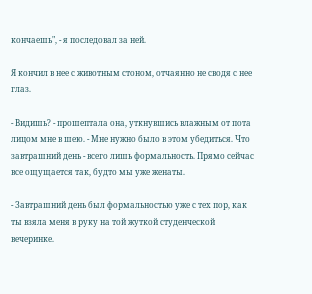кончаешь", - я последовал за ней.

Я кончил в нее с животным стоном, отчаянно не сводя с нее глаз.

- Видишь? - прошептала она, уткнувшись влажным от пота лицом мне в шею. - Мне нужно было в этом убедиться. Что завтрашний день - всего лишь формальность. Прямо сейчас все ощущается так, будто мы уже женаты.

- Завтрашний день был формальностью уже с тех пор, как ты взяла меня в руку на той жуткой студенческой вечеринке.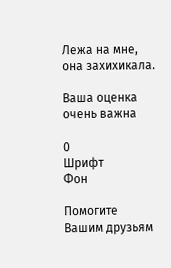Лежа на мне, она захихикала.

Ваша оценка очень важна

0
Шрифт
Фон

Помогите Вашим друзьям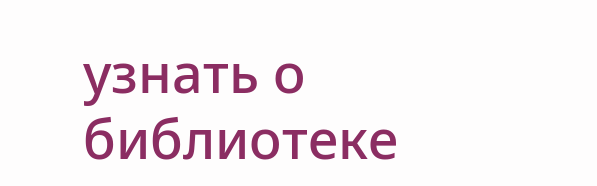узнать о библиотеке